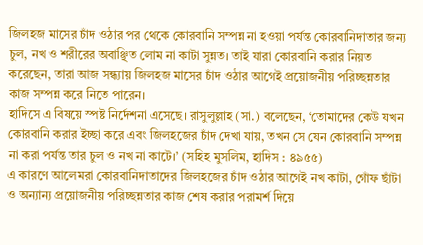জিলহজ মাসের চাঁদ ওঠার পর থেকে কোরবানি সম্পন্ন না হওয়া পর্যন্ত কোরবানিদাতার জন্য চুল, নখ ও শরীরের অবাঞ্ছিত লোম না কাটা সুন্নত। তাই যারা কোরবানি করার নিয়ত করেছেন, তারা আজ সন্ধ্যায় জিলহজ মাসের চাঁদ ওঠার আগেই প্রয়োজনীয় পরিচ্ছন্নতার কাজ সম্পন্ন করে নিতে পারেন।
হাদিসে এ বিষয়ে স্পষ্ট নির্দেশনা এসেছে। রাসুলুল্লাহ (সা.) বলেছেন, ‘তোমাদের কেউ যখন কোরবানি করার ইচ্ছা করে এবং জিলহজের চাঁদ দেখা যায়, তখন সে যেন কোরবানি সম্পন্ন না করা পর্যন্ত তার চুল ও নখ না কাটে।’ (সহিহ মুসলিম, হাদিস : ৪৯৫৫)
এ কারণে আলেমরা কোরবানিদাতাদের জিলহজের চাঁদ ওঠার আগেই নখ কাটা, গোঁফ ছাঁটা ও অন্যান্য প্রয়োজনীয় পরিচ্ছন্নতার কাজ শেষ করার পরামর্শ দিয়ে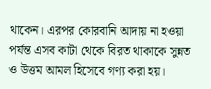থাকেন। এরপর কোরবানি আদায় না হওয়া পর্যন্ত এসব কাটা থেকে বিরত থাকাকে সুন্নত ও উত্তম আমল হিসেবে গণ্য করা হয়।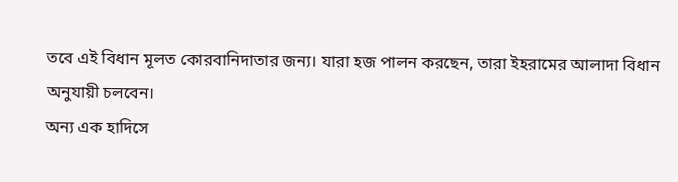তবে এই বিধান মূলত কোরবানিদাতার জন্য। যারা হজ পালন করছেন, তারা ইহরামের আলাদা বিধান অনুযায়ী চলবেন।
অন্য এক হাদিসে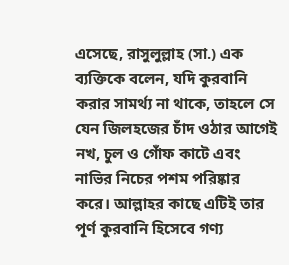এসেছে, রাসুলুল্লাহ (সা.) এক ব্যক্তিকে বলেন, যদি কুরবানি করার সামর্থ্য না থাকে, তাহলে সে যেন জিলহজের চাঁদ ওঠার আগেই নখ, চুল ও গোঁফ কাটে এবং নাভির নিচের পশম পরিষ্কার করে। আল্লাহর কাছে এটিই তার পূর্ণ কুরবানি হিসেবে গণ্য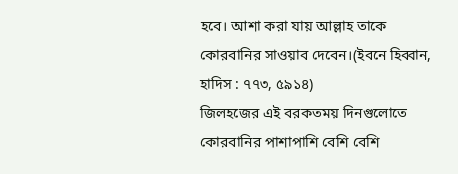হবে। আশা করা যায় আল্লাহ তাকে কোরবানির সাওয়াব দেবেন।(ইবনে হিব্বান, হাদিস : ৭৭৩, ৫৯১৪)
জিলহজের এই বরকতময় দিনগুলোতে কোরবানির পাশাপাশি বেশি বেশি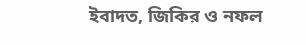ইবাদত, জিকির ও নফল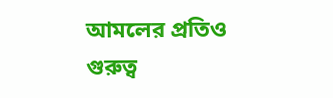আমলের প্রতিও গুরুত্ব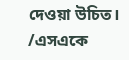দেওয়া উচিত।
/এসএকে